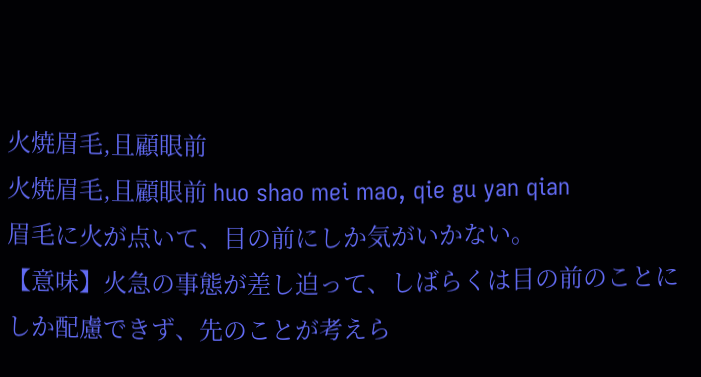火焼眉毛,且顧眼前
火焼眉毛,且顧眼前 huo shao mei mao, qie gu yan qian
眉毛に火が点いて、目の前にしか気がいかない。
【意味】火急の事態が差し迫って、しばらくは目の前のことにしか配慮できず、先のことが考えら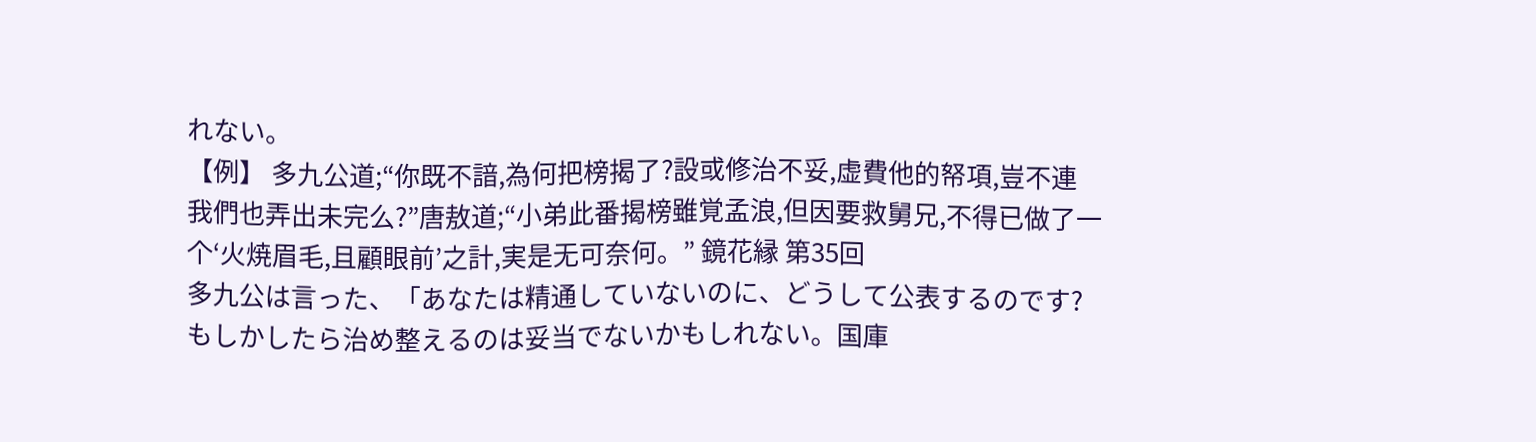れない。
【例】 多九公道;“你既不諳,為何把榜揭了?設或修治不妥,虚費他的帑項,豈不連我們也弄出未完么?”唐敖道;“小弟此番揭榜雖覚孟浪,但因要救舅兄,不得已做了一个‘火焼眉毛,且顧眼前’之計,実是无可奈何。” 鏡花縁 第35回
多九公は言った、「あなたは精通していないのに、どうして公表するのです?もしかしたら治め整えるのは妥当でないかもしれない。国庫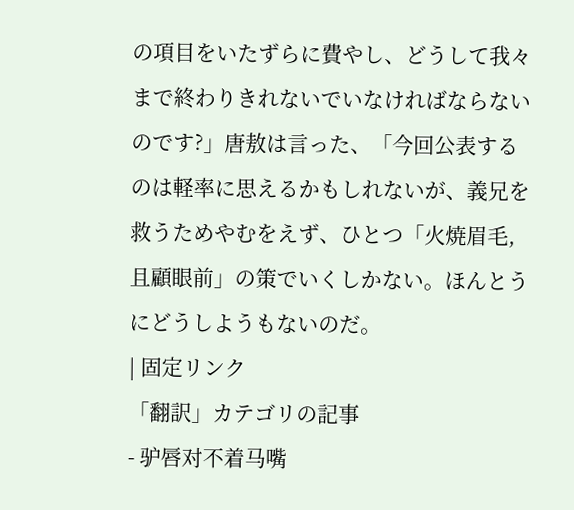の項目をいたずらに費やし、どうして我々まで終わりきれないでいなければならないのです?」唐敖は言った、「今回公表するのは軽率に思えるかもしれないが、義兄を救うためやむをえず、ひとつ「火焼眉毛,且顧眼前」の策でいくしかない。ほんとうにどうしようもないのだ。
| 固定リンク
「翻訳」カテゴリの記事
- 驴唇对不着马嘴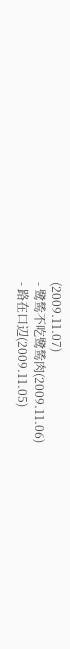(2009.11.07)
- 鹭鸶不吃鹭鸶肉(2009.11.06)
- 路在口辺(2009.11.05)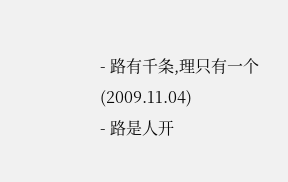- 路有千条,理只有一个(2009.11.04)
- 路是人开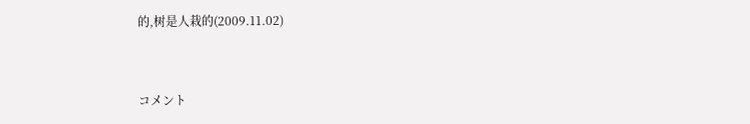的,树是人栽的(2009.11.02)


コメント